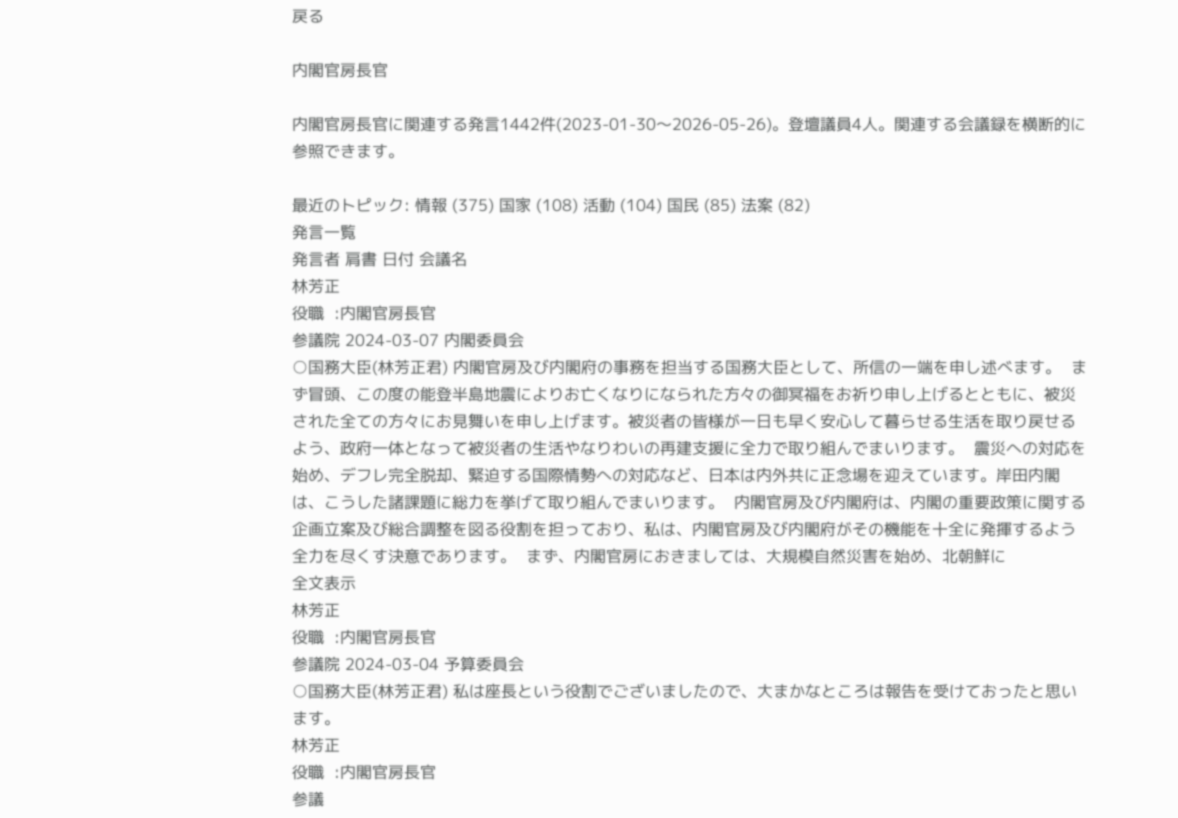戻る

内閣官房長官

内閣官房長官に関連する発言1442件(2023-01-30〜2026-05-26)。登壇議員4人。関連する会議録を横断的に参照できます。

最近のトピック: 情報 (375) 国家 (108) 活動 (104) 国民 (85) 法案 (82)
発言一覧
発言者 肩書 日付 会議名
林芳正
役職  :内閣官房長官
参議院 2024-03-07 内閣委員会
○国務大臣(林芳正君) 内閣官房及び内閣府の事務を担当する国務大臣として、所信の一端を申し述べます。  まず冒頭、この度の能登半島地震によりお亡くなりになられた方々の御冥福をお祈り申し上げるとともに、被災された全ての方々にお見舞いを申し上げます。被災者の皆様が一日も早く安心して暮らせる生活を取り戻せるよう、政府一体となって被災者の生活やなりわいの再建支援に全力で取り組んでまいります。  震災への対応を始め、デフレ完全脱却、緊迫する国際情勢への対応など、日本は内外共に正念場を迎えています。岸田内閣は、こうした諸課題に総力を挙げて取り組んでまいります。  内閣官房及び内閣府は、内閣の重要政策に関する企画立案及び総合調整を図る役割を担っており、私は、内閣官房及び内閣府がその機能を十全に発揮するよう全力を尽くす決意であります。  まず、内閣官房におきましては、大規模自然災害を始め、北朝鮮に
全文表示
林芳正
役職  :内閣官房長官
参議院 2024-03-04 予算委員会
○国務大臣(林芳正君) 私は座長という役割でございましたので、大まかなところは報告を受けておったと思います。
林芳正
役職  :内閣官房長官
参議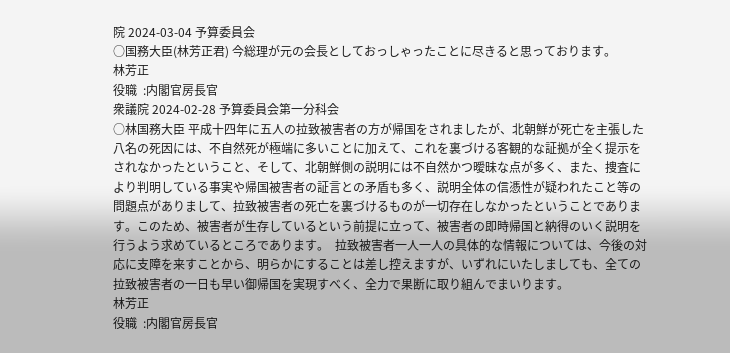院 2024-03-04 予算委員会
○国務大臣(林芳正君) 今総理が元の会長としておっしゃったことに尽きると思っております。
林芳正
役職  :内閣官房長官
衆議院 2024-02-28 予算委員会第一分科会
○林国務大臣 平成十四年に五人の拉致被害者の方が帰国をされましたが、北朝鮮が死亡を主張した八名の死因には、不自然死が極端に多いことに加えて、これを裏づける客観的な証拠が全く提示をされなかったということ、そして、北朝鮮側の説明には不自然かつ曖昧な点が多く、また、捜査により判明している事実や帰国被害者の証言との矛盾も多く、説明全体の信憑性が疑われたこと等の問題点がありまして、拉致被害者の死亡を裏づけるものが一切存在しなかったということであります。このため、被害者が生存しているという前提に立って、被害者の即時帰国と納得のいく説明を行うよう求めているところであります。  拉致被害者一人一人の具体的な情報については、今後の対応に支障を来すことから、明らかにすることは差し控えますが、いずれにいたしましても、全ての拉致被害者の一日も早い御帰国を実現すべく、全力で果断に取り組んでまいります。
林芳正
役職  :内閣官房長官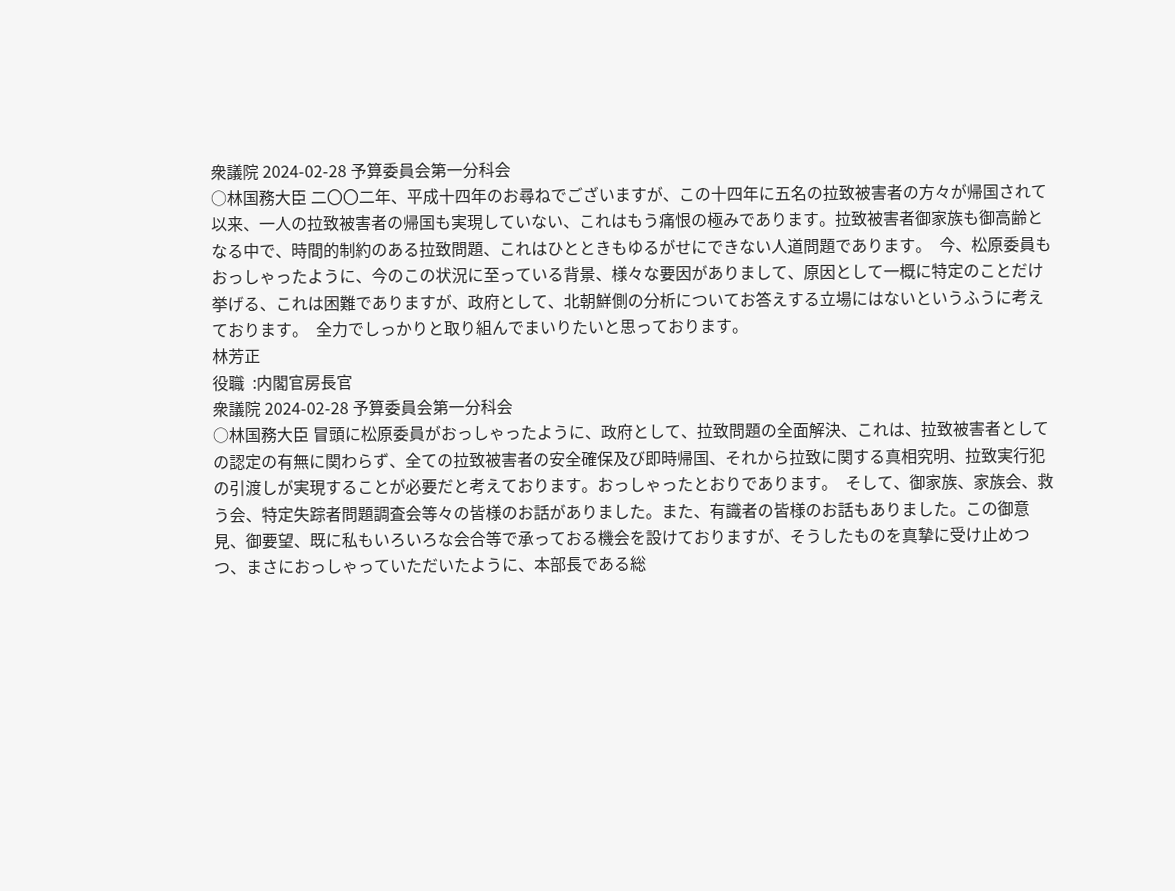衆議院 2024-02-28 予算委員会第一分科会
○林国務大臣 二〇〇二年、平成十四年のお尋ねでございますが、この十四年に五名の拉致被害者の方々が帰国されて以来、一人の拉致被害者の帰国も実現していない、これはもう痛恨の極みであります。拉致被害者御家族も御高齢となる中で、時間的制約のある拉致問題、これはひとときもゆるがせにできない人道問題であります。  今、松原委員もおっしゃったように、今のこの状況に至っている背景、様々な要因がありまして、原因として一概に特定のことだけ挙げる、これは困難でありますが、政府として、北朝鮮側の分析についてお答えする立場にはないというふうに考えております。  全力でしっかりと取り組んでまいりたいと思っております。
林芳正
役職  :内閣官房長官
衆議院 2024-02-28 予算委員会第一分科会
○林国務大臣 冒頭に松原委員がおっしゃったように、政府として、拉致問題の全面解決、これは、拉致被害者としての認定の有無に関わらず、全ての拉致被害者の安全確保及び即時帰国、それから拉致に関する真相究明、拉致実行犯の引渡しが実現することが必要だと考えております。おっしゃったとおりであります。  そして、御家族、家族会、救う会、特定失踪者問題調査会等々の皆様のお話がありました。また、有識者の皆様のお話もありました。この御意見、御要望、既に私もいろいろな会合等で承っておる機会を設けておりますが、そうしたものを真摯に受け止めつつ、まさにおっしゃっていただいたように、本部長である総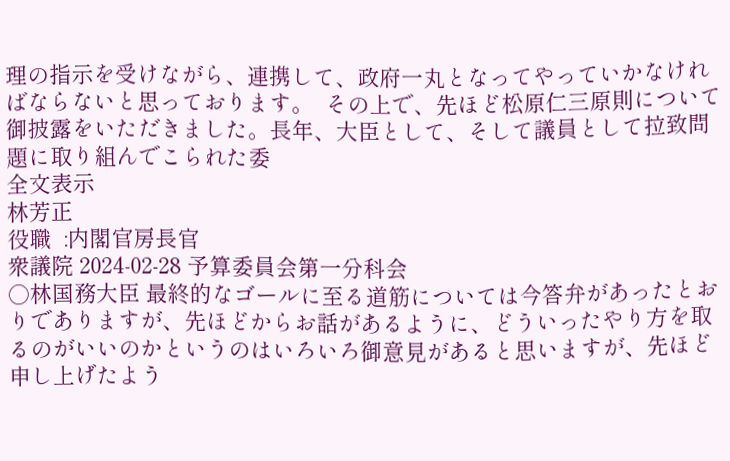理の指示を受けながら、連携して、政府一丸となってやっていかなければならないと思っております。  その上で、先ほど松原仁三原則について御披露をいただきました。長年、大臣として、そして議員として拉致問題に取り組んでこられた委
全文表示
林芳正
役職  :内閣官房長官
衆議院 2024-02-28 予算委員会第一分科会
○林国務大臣 最終的なゴールに至る道筋については今答弁があったとおりでありますが、先ほどからお話があるように、どういったやり方を取るのがいいのかというのはいろいろ御意見があると思いますが、先ほど申し上げたよう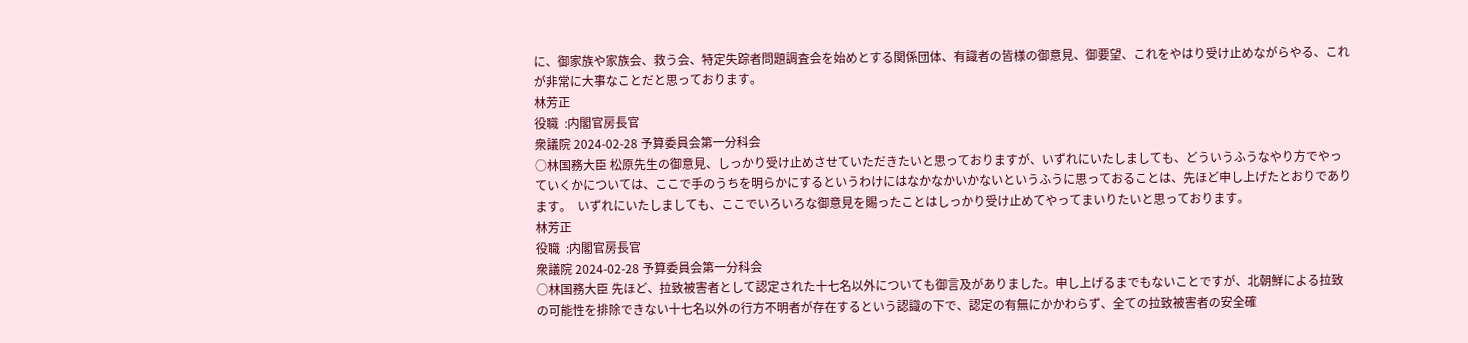に、御家族や家族会、救う会、特定失踪者問題調査会を始めとする関係団体、有識者の皆様の御意見、御要望、これをやはり受け止めながらやる、これが非常に大事なことだと思っております。
林芳正
役職  :内閣官房長官
衆議院 2024-02-28 予算委員会第一分科会
○林国務大臣 松原先生の御意見、しっかり受け止めさせていただきたいと思っておりますが、いずれにいたしましても、どういうふうなやり方でやっていくかについては、ここで手のうちを明らかにするというわけにはなかなかいかないというふうに思っておることは、先ほど申し上げたとおりであります。  いずれにいたしましても、ここでいろいろな御意見を賜ったことはしっかり受け止めてやってまいりたいと思っております。
林芳正
役職  :内閣官房長官
衆議院 2024-02-28 予算委員会第一分科会
○林国務大臣 先ほど、拉致被害者として認定された十七名以外についても御言及がありました。申し上げるまでもないことですが、北朝鮮による拉致の可能性を排除できない十七名以外の行方不明者が存在するという認識の下で、認定の有無にかかわらず、全ての拉致被害者の安全確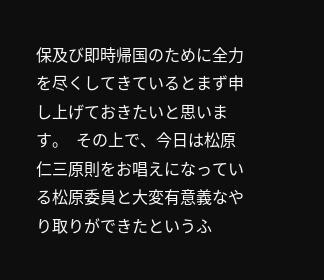保及び即時帰国のために全力を尽くしてきているとまず申し上げておきたいと思います。  その上で、今日は松原仁三原則をお唱えになっている松原委員と大変有意義なやり取りができたというふ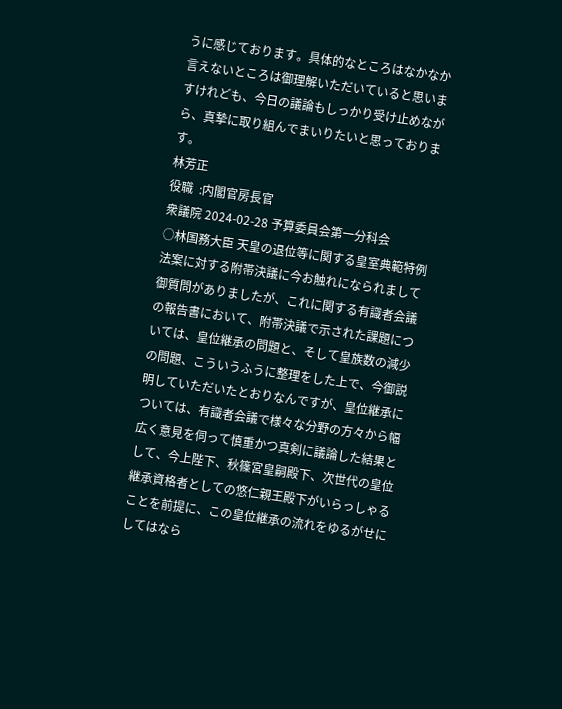うに感じております。具体的なところはなかなか言えないところは御理解いただいていると思いますけれども、今日の議論もしっかり受け止めながら、真摯に取り組んでまいりたいと思っております。
林芳正
役職  :内閣官房長官
衆議院 2024-02-28 予算委員会第一分科会
○林国務大臣 天皇の退位等に関する皇室典範特例法案に対する附帯決議に今お触れになられまして御質問がありましたが、これに関する有識者会議の報告書において、附帯決議で示された課題については、皇位継承の問題と、そして皇族数の減少の問題、こういうふうに整理をした上で、今御説明していただいたとおりなんですが、皇位継承については、有識者会議で様々な分野の方々から幅広く意見を伺って慎重かつ真剣に議論した結果として、今上陛下、秋篠宮皇嗣殿下、次世代の皇位継承資格者としての悠仁親王殿下がいらっしゃることを前提に、この皇位継承の流れをゆるがせにしてはなら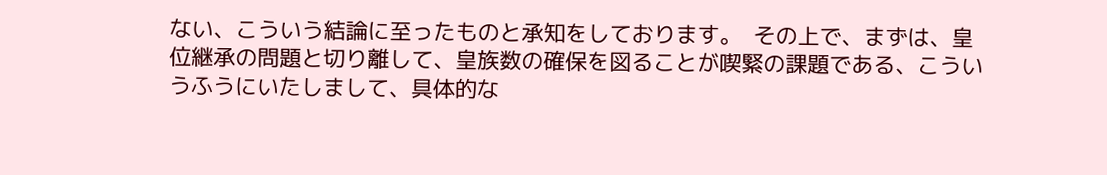ない、こういう結論に至ったものと承知をしております。  その上で、まずは、皇位継承の問題と切り離して、皇族数の確保を図ることが喫緊の課題である、こういうふうにいたしまして、具体的な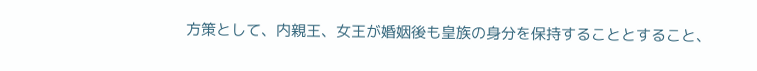方策として、内親王、女王が婚姻後も皇族の身分を保持することとすること、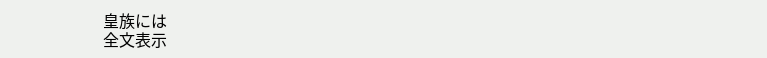皇族には
全文表示